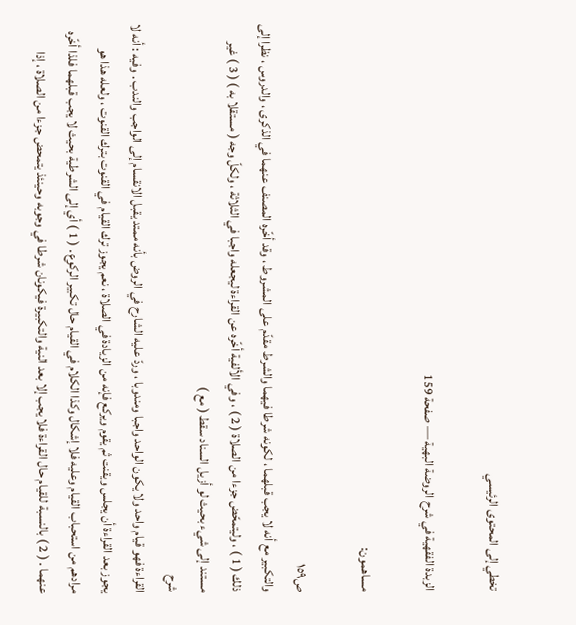تخطي إلى المحتوى الرئيسي

الزبدة الفقهية في شرح الروضة البهية — صفحة 159

مساهمون:

ص١٥٩
والتكبير مع أنه لا يجب قبلهما ، لكونه شرطا فيهما والشرط مقدّم على المشروط ، وقد أخّره المصنف عنهما في الذكرى ، والدروس ، نظرا إلى ذلك ( 1 ) ، وليتمحّض جزءا من الصلاة ( 2 ) ، وفي الألفية أخّره عن القراءة ليجعله واجبا في الثلاثة ، ولكلّ وجه ( مستقلا به ) ( 3 ) غير مستند إلى شيء بحيث لو أزيل السناد سقط ( مع )
شرح
القراءة فهو قيام واحد ولا يكون الواحد واجبا ومندوبا ، وردّ عليه الشارح في الروض بأنه ممتد يقبل الانقسام إلى الواجب والندب . وفيه : أنه لا يجوز بعد القراءة أن يجلس ويقنت ثم يقوم ويركع فإنه من الزيادة في الصلاة ، نعم يجوز ترك القيام في القنوت بترك القنوت ، ولعله هذا هو مرادهم من استحباب القيام وعليه فلا إشكال وكذا الكلام في القيام حال تكبير الركوع . ( 1 ) أي إلى الشرطية بحيث لا يجب قبلهما فلذا أخّره عنهما . ( 2 ) بالنسبة للقيام حال القراءة فلا يجب إلا بعد النية والتكبيرة فيكونان شرطا في وجوبه وحينئذ يتمحض جزءا من الصلاة ، إذا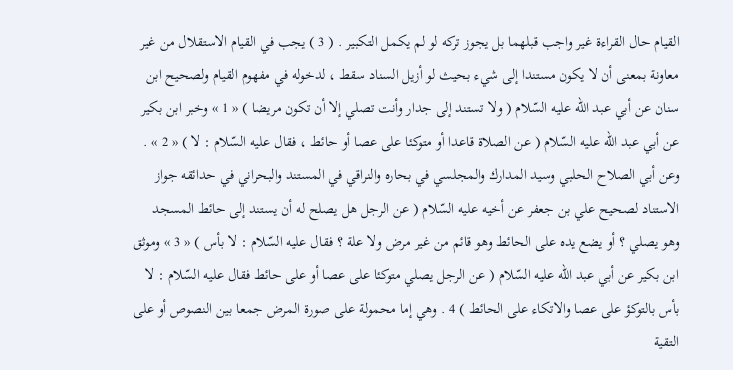القيام حال القراءة غير واجب قبلهما بل يجوز تركه لو لم يكمل التكبير . ( 3 ) يجب في القيام الاستقلال من غير معاونة بمعنى أن لا يكون مستندا إلى شيء بحيث لو أزيل السناد سقط ، لدخوله في مفهوم القيام ولصحيح ابن سنان عن أبي عبد اللّه عليه السّلام ( ولا تستند إلى جدار وأنت تصلي إلا أن تكون مريضا ) « 1 » وخبر ابن بكير عن أبي عبد اللّه عليه السّلام ( عن الصلاة قاعدا أو متوكئا على عصا أو حائط ، فقال عليه السّلام : لا ) « 2 » . وعن أبي الصلاح الحلبي وسيد المدارك والمجلسي في بحاره والنراقي في المستند والبحراني في حدائقه جواز الاستناد لصحيح علي بن جعفر عن أخيه عليه السّلام ( عن الرجل هل يصلح له أن يستند إلى حائط المسجد وهو يصلي ؟ أو يضع يده على الحائط وهو قائم من غير مرض ولا علة ؟ فقال عليه السّلام : لا بأس ) « 3 » وموثق ابن بكير عن أبي عبد اللّه عليه السّلام ( عن الرجل يصلي متوكئا على عصا أو على حائط فقال عليه السّلام : لا بأس بالتوكؤ على عصا والاتكاء على الحائط ) 4 . وهي إما محمولة على صورة المرض جمعا بين النصوص أو على التقية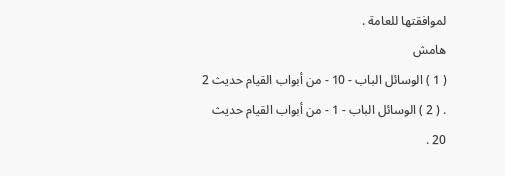لموافقتها للعامة .
هامش
( 1 ) الوسائل الباب - 10 - من أبواب القيام حديث 2 . ( 2 ) الوسائل الباب - 1 - من أبواب القيام حديث 20 .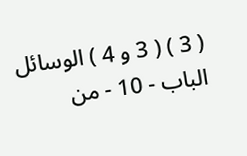( 3 ) ( 3 و 4 ) الوسائل الباب - 10 - من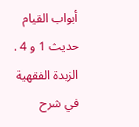أبواب القيام حديث 1 و 4 .
الزبدة الفقهية في شرح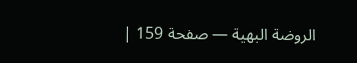الروضة البهية — صفحة 159 |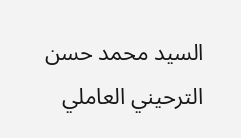السيد محمد حسن الترحيني العاملي